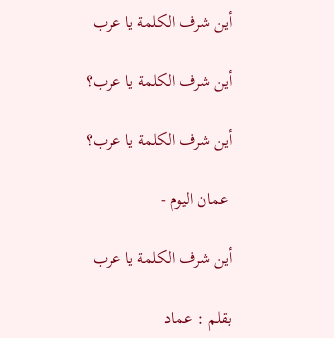أين شرف الكلمة يا عرب

أين شرف الكلمة يا عرب؟

أين شرف الكلمة يا عرب؟

 عمان اليوم -

أين شرف الكلمة يا عرب

بقلم : عماد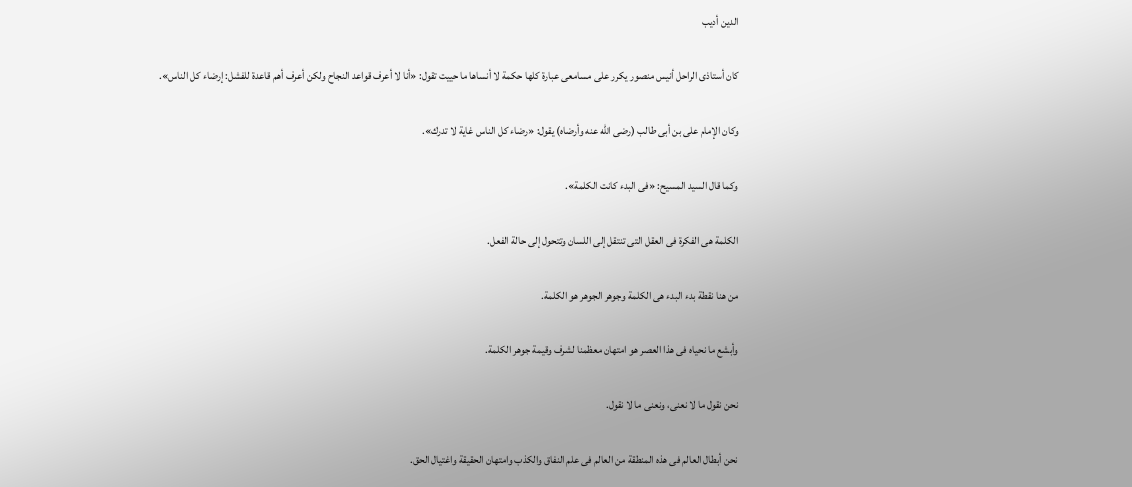الدين أديب

كان أستاذى الراحل أنيس منصور يكرر على مسامعى عبارة كلها حكمة لا أنساها ما حييت تقول: «أنا لا أعرف قواعد النجاح ولكن أعرف أهم قاعدة للفشل: إرضاء كل الناس».

وكان الإمام على بن أبى طالب (رضى الله عنه وأرضاه) يقول: «رضاء كل الناس غاية لا تدرك».

وكما قال السيد المسيح: «فى البدء كانت الكلمة».

الكلمة هى الفكرة فى العقل التى تنتقل إلى اللسان وتتحول إلى حالة الفعل.

من هنا نقطة بدء البدء هى الكلمة وجوهر الجوهر هو الكلمة.

وأبشع ما نحياه فى هذا العصر هو امتهان معظمنا لشرف وقيمة جوهر الكلمة.

نحن نقول ما لا نعنى، ونعنى ما لا نقول.

نحن أبطال العالم فى هذه المنطقة من العالم فى علم النفاق والكذب وامتهان الحقيقة واغتيال الحق.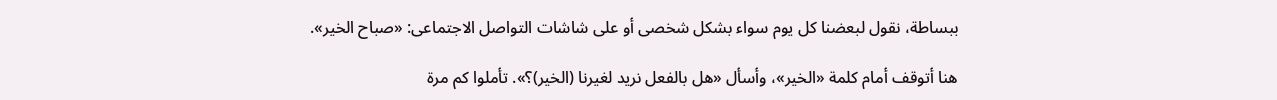ببساطة، نقول لبعضنا كل يوم سواء بشكل شخصى أو على شاشات التواصل الاجتماعى: «صباح الخير».

هنا أتوقف أمام كلمة «الخير»، وأسأل «هل بالفعل نريد لغيرنا (الخير)؟». تأملوا كم مرة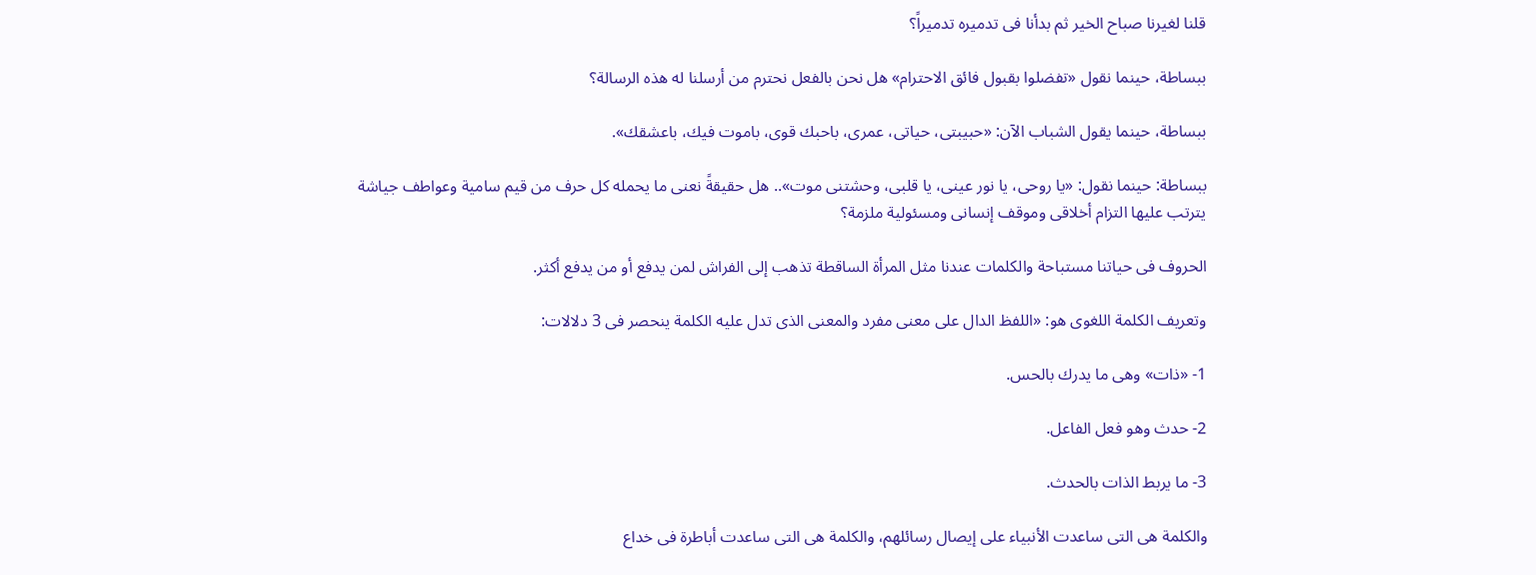قلنا لغيرنا صباح الخير ثم بدأنا فى تدميره تدميراً؟

ببساطة، حينما نقول «تفضلوا بقبول فائق الاحترام» هل نحن بالفعل نحترم من أرسلنا له هذه الرسالة؟

ببساطة، حينما يقول الشباب الآن: «حبيبتى، حياتى، عمرى، باحبك قوى، باموت فيك، باعشقك».

ببساطة: حينما نقول: «يا روحى، يا نور عينى، يا قلبى، وحشتنى موت».. هل حقيقةً نعنى ما يحمله كل حرف من قيم سامية وعواطف جياشة يترتب عليها التزام أخلاقى وموقف إنسانى ومسئولية ملزمة؟

الحروف فى حياتنا مستباحة والكلمات عندنا مثل المرأة الساقطة تذهب إلى الفراش لمن يدفع أو من يدفع أكثر.

وتعريف الكلمة اللغوى هو: «اللفظ الدال على معنى مفرد والمعنى الذى تدل عليه الكلمة ينحصر فى 3 دلالات:

1- «ذات» وهى ما يدرك بالحس.

2- حدث وهو فعل الفاعل.

3- ما يربط الذات بالحدث.

والكلمة هى التى ساعدت الأنبياء على إيصال رسائلهم، والكلمة هى التى ساعدت أباطرة فى خداع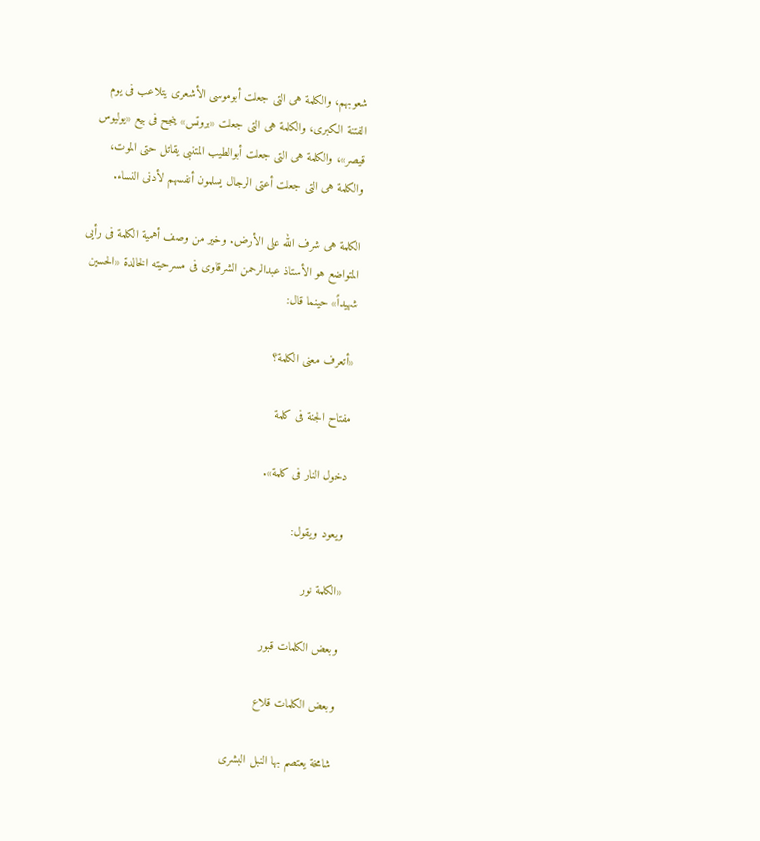شعوبهم، والكلمة هى التى جعلت أبوموسى الأشعرى يتلاعب فى يوم الفتنة الكبرى، والكلمة هى التى جعلت «بروتس» ينجح فى بيع «يوليوس قيصر»، والكلمة هى التى جعلت أبوالطيب المتنبى يقاتل حتى الموت، والكلمة هى التى جعلت أعتى الرجال يسلمون أنفسهم لأدنى النساء.

الكلمة هى شرف الله على الأرض. وخير من وصف أهمية الكلمة فى رأيى المتواضع هو الأستاذ عبدالرحمن الشرقاوى فى مسرحيته الخالدة «الحسين شهيداً» حينما قال:

«أتعرف معنى الكلمة؟

مفتاح الجنة فى كلمة

دخول النار فى كلمة».

ويعود ويقول:

«الكلمة نور

وبعض الكلمات قبور

وبعض الكلمات قلاع

شامخة يعتصم بها النبل البشرى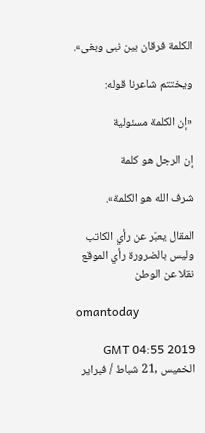الكلمة فرقان بين نبى وبغى».

ويختتم شاعرنا قوله:

«إن الكلمة مسئولية

إن الرجل هو كلمة

شرف الله هو الكلمة».

المقال يعبّر عن رأي الكاتب وليس بالضرورة رأي الموقع
نقلا عن الوطن

omantoday

GMT 04:55 2019 الخميس ,21 شباط / فبراير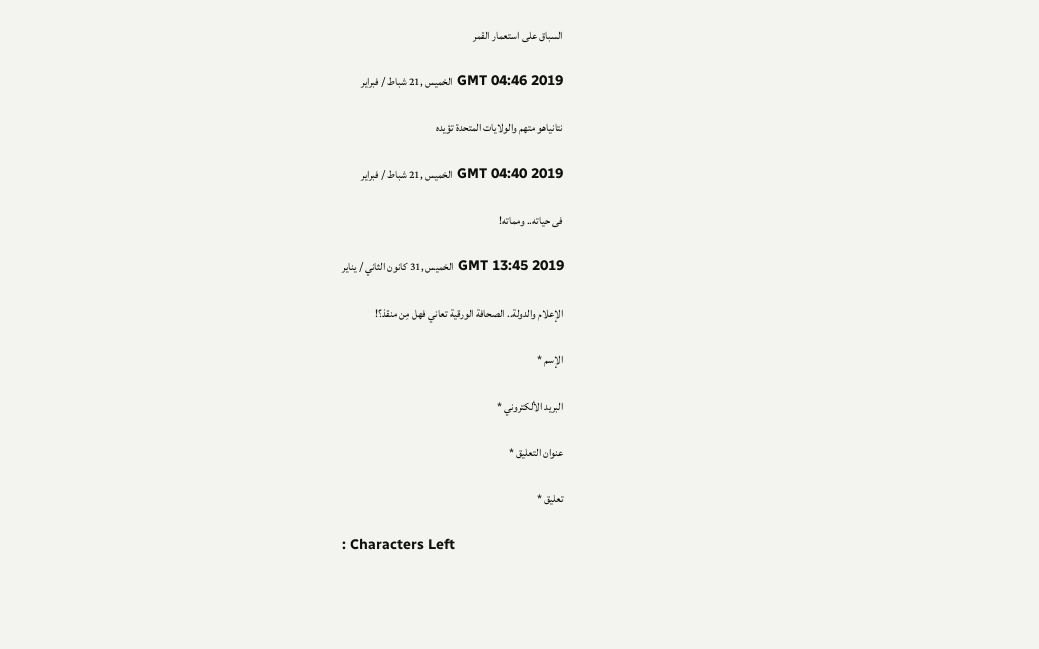السباق على استعمار القمر

GMT 04:46 2019 الخميس ,21 شباط / فبراير

نتانياهو متهم والولايات المتحدة تؤيده

GMT 04:40 2019 الخميس ,21 شباط / فبراير

فى حياته.. ومماته!

GMT 13:45 2019 الخميس ,31 كانون الثاني / يناير

الإعلام والدولة.. الصحافة الورقية تعاني فهل مِن منقذ؟!

الإسم *

البريد الألكتروني *

عنوان التعليق *

تعليق *

: Characters Left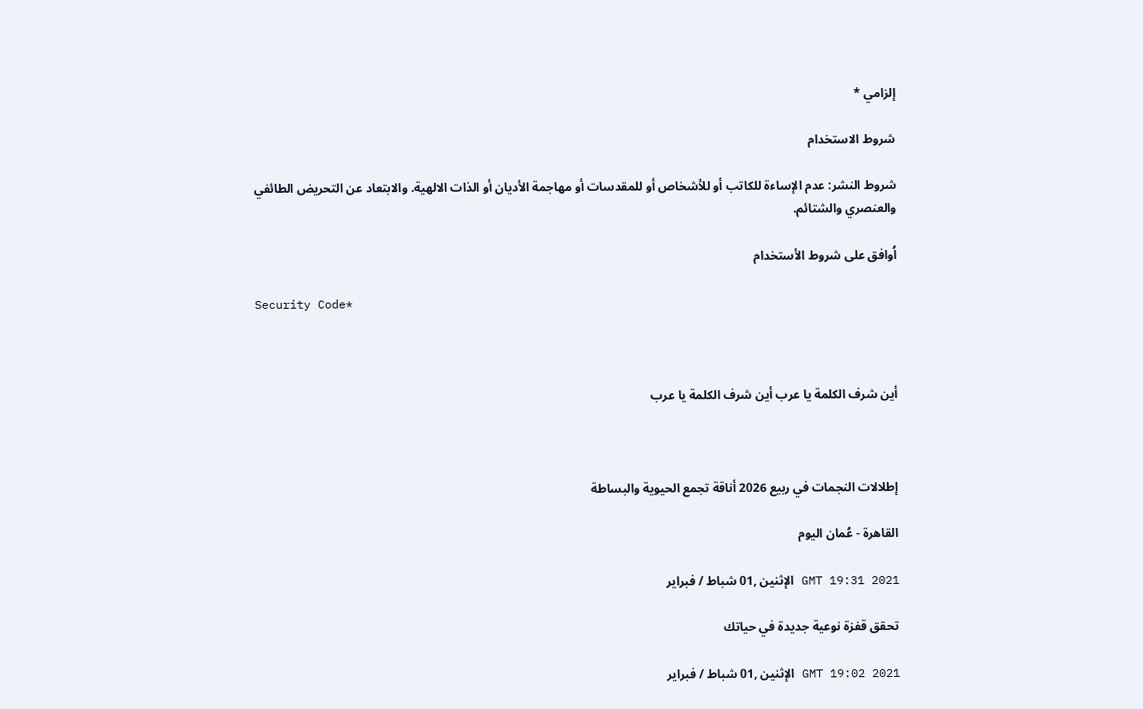إلزامي *

شروط الاستخدام

شروط النشر: عدم الإساءة للكاتب أو للأشخاص أو للمقدسات أو مهاجمة الأديان أو الذات الالهية. والابتعاد عن التحريض الطائفي والعنصري والشتائم.

اُوافق على شروط الأستخدام

Security Code*



أين شرف الكلمة يا عرب أين شرف الكلمة يا عرب



إطلالات النجمات في ربيع 2026 أناقة تجمع الحيوية والبساطة

القاهرة - عُمان اليوم

GMT 19:31 2021 الإثنين ,01 شباط / فبراير

تحقق قفزة نوعية جديدة في حياتك

GMT 19:02 2021 الإثنين ,01 شباط / فبراير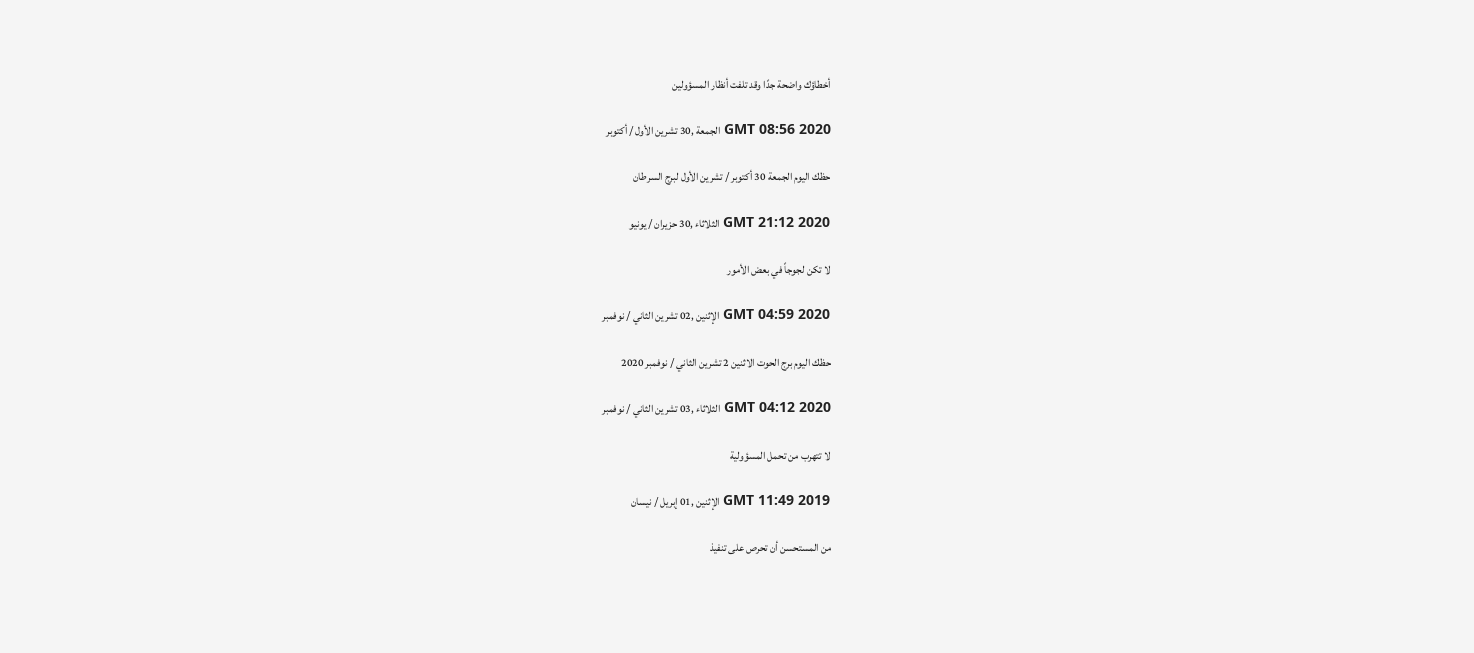أخطاؤك واضحة جدًا وقد تلفت أنظار المسؤولين

GMT 08:56 2020 الجمعة ,30 تشرين الأول / أكتوبر

حظك اليوم الجمعة 30 أكتوبر / تشرين الأول لبرج السرطان

GMT 21:12 2020 الثلاثاء ,30 حزيران / يونيو

لا تكن لجوجاً في بعض الأمور

GMT 04:59 2020 الإثنين ,02 تشرين الثاني / نوفمبر

حظك اليوم برج الحوت الاثنين 2 تشرين الثاني / نوفمبر 2020

GMT 04:12 2020 الثلاثاء ,03 تشرين الثاني / نوفمبر

لا تتهرب من تحمل المسؤولية

GMT 11:49 2019 الإثنين ,01 إبريل / نيسان

من المستحسن أن تحرص على تنفيذ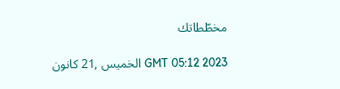مخطّطاتك

GMT 05:12 2023 الخميس ,21 كانون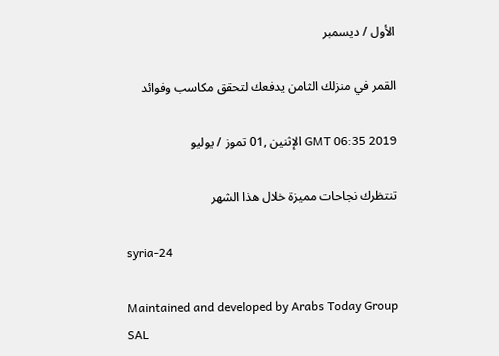الأول / ديسمبر

القمر في منزلك الثامن يدفعك لتحقق مكاسب وفوائد

GMT 06:35 2019 الإثنين ,01 تموز / يوليو

تنتظرك نجاحات مميزة خلال هذا الشهر

syria-24

Maintained and developed by Arabs Today Group SAL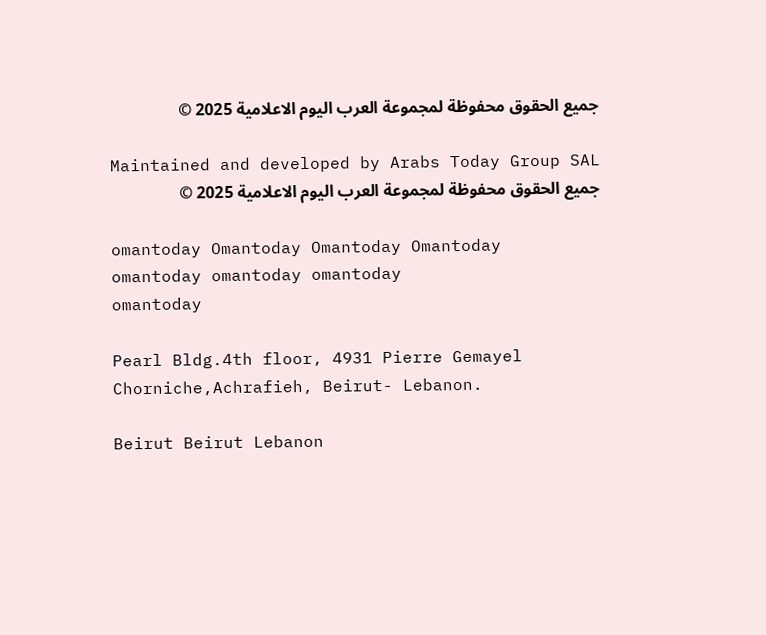جميع الحقوق محفوظة لمجموعة العرب اليوم الاعلامية 2025 ©

Maintained and developed by Arabs Today Group SAL
جميع الحقوق محفوظة لمجموعة العرب اليوم الاعلامية 2025 ©

omantoday Omantoday Omantoday Omantoday
omantoday omantoday omantoday
omantoday

Pearl Bldg.4th floor, 4931 Pierre Gemayel Chorniche,Achrafieh, Beirut- Lebanon.

Beirut Beirut Lebanon